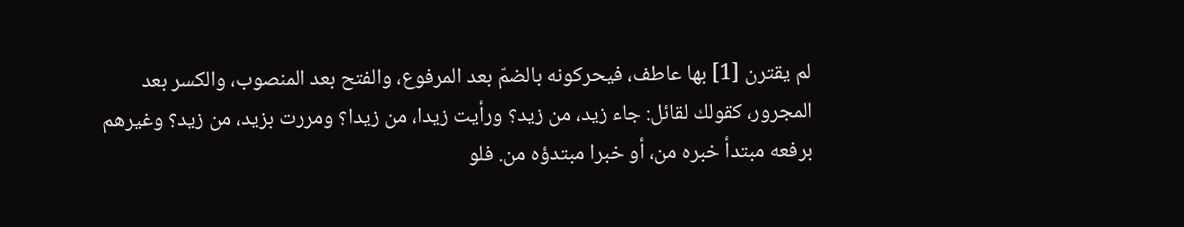لم يقترن [1] بها عاطف، فيحركونه بالضمّ بعد المرفوع، والفتح بعد المنصوب، والكسر بعد المجرور، كقولك لقائل: جاء زيد، من زيد؟ ورأيت زيدا، من زيدا؟ ومررت بزيد، من زيد؟ وغيرهم برفعه مبتدأ خبره من، أو خبرا مبتدؤه من. فلو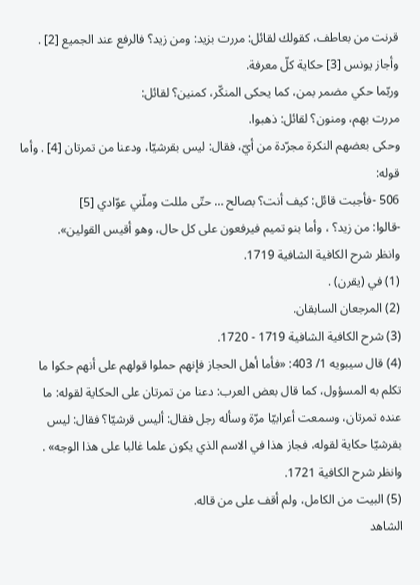قرنت من بعاطف، كقولك لقائل: مررت بزيد: ومن زيد؟ فالرفع عند الجميع [2] .
وأجاز يونس [3] حكاية كلّ معرفة.
وربّما حكي مضمر بمن، كما يحكى المنكّر، كمنين؟ لقائل:
مررت بهم، ومنون؟ لقائل: ذهبوا.
وحكى بعضهم النكرة مجرّدة من أيّ، فقال: ليس بقرشيّا، ودعنا من تمرتان [4] . وأما قوله:
506 -فأجبت قائل: كيف أنت؟ بصالح … حتّى مللت وملّني عوّادي [5]
-قالوا: من زيد؟ ، وأما بنو تميم فيرفعون على كل حال، وهو أقيس القولين».
وانظر شرح الكافية الشافية 1719.
(1) في (يقرن) .
(2) المرجعان السابقان.
(3) شرح الكافية الشافية 1719 - 1720.
(4) قال سيبويه 1/ 403: «فأما أهل الحجاز فإنهم حملوا قولهم على أنهم حكوا ما تكلم به المسؤول، كما قال بعض العرب: دعنا من تمرتان على الحكاية لقوله: ما عنده تمرتان، وسمعت أعرابيّا مرّة وسأله رجل فقال: أليس قرشيّا؟ فقال: ليس بقرشيّا حكاية لقوله، فجاز هذا في الاسم الذي يكون علما غالبا على هذا الوجه» . وانظر شرح الكافية 1721.
(5) البيت من الكامل، ولم أقف على من قاله.
الشاهد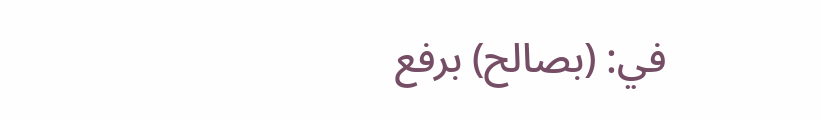في: (بصالح) برفع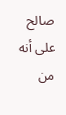صالح على أنه من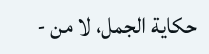حكاية الجمل، لا من -